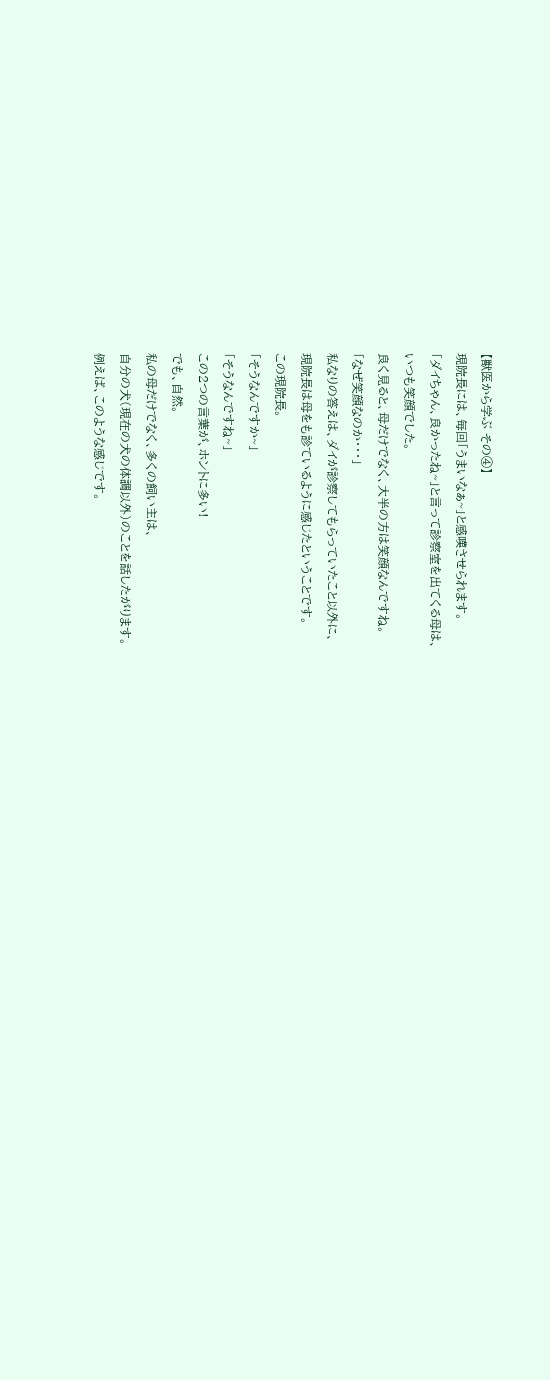【獣医から学ぶ その④】
現院長には、毎回「うまいなぁ~」と感嘆させられます。
「ダイちゃん、良かったね~」と言って診察室を出てくる母は、
いつも笑顔でした。
良く見ると、母だけでなく、大半の方は笑顔なんですね。
「なぜ笑顔なのか・・・」
私なりの答えは、ダイが診察してもらっていたこと以外に、
現院長は母をも診ているように感じたということです。
この現院長。
「そうなんですか~」
「そうなんですね~」
この2つの言葉が、ホントに多い!
でも、自然。
私の母だけでなく、多くの飼い主は、
自分の犬(現在の犬の体調以外)のことを話したがります。
例えば、このような感じです。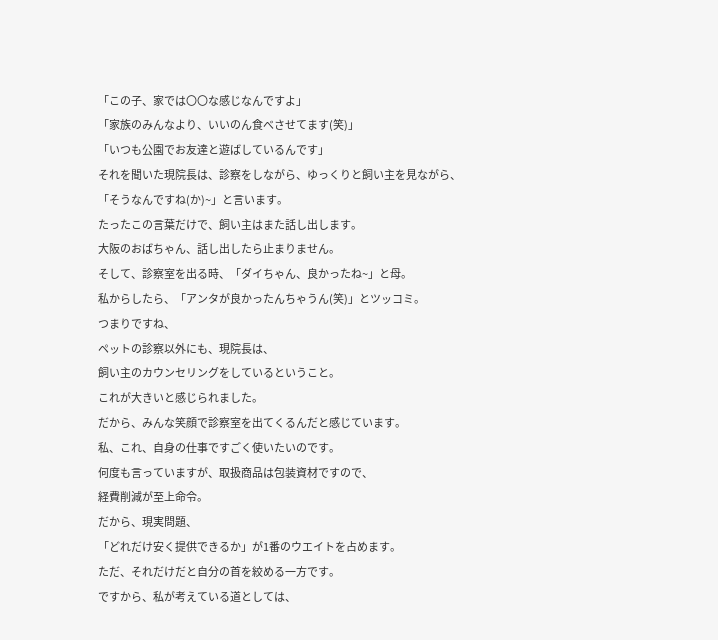「この子、家では〇〇な感じなんですよ」
「家族のみんなより、いいのん食べさせてます(笑)」
「いつも公園でお友達と遊ばしているんです」
それを聞いた現院長は、診察をしながら、ゆっくりと飼い主を見ながら、
「そうなんですね(か)~」と言います。
たったこの言葉だけで、飼い主はまた話し出します。
大阪のおばちゃん、話し出したら止まりません。
そして、診察室を出る時、「ダイちゃん、良かったね~」と母。
私からしたら、「アンタが良かったんちゃうん(笑)」とツッコミ。
つまりですね、
ペットの診察以外にも、現院長は、
飼い主のカウンセリングをしているということ。
これが大きいと感じられました。
だから、みんな笑顔で診察室を出てくるんだと感じています。
私、これ、自身の仕事ですごく使いたいのです。
何度も言っていますが、取扱商品は包装資材ですので、
経費削減が至上命令。
だから、現実問題、
「どれだけ安く提供できるか」が1番のウエイトを占めます。
ただ、それだけだと自分の首を絞める一方です。
ですから、私が考えている道としては、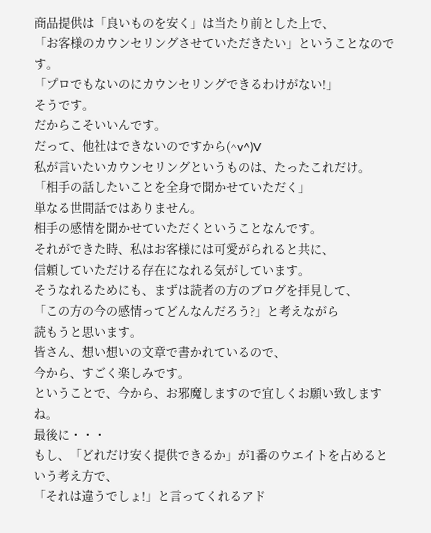商品提供は「良いものを安く」は当たり前とした上で、
「お客様のカウンセリングさせていただきたい」ということなのです。
「プロでもないのにカウンセリングできるわけがない!」
そうです。
だからこそいいんです。
だって、他社はできないのですから(^v^)V
私が言いたいカウンセリングというものは、たったこれだけ。
「相手の話したいことを全身で聞かせていただく」
単なる世間話ではありません。
相手の感情を聞かせていただくということなんです。
それができた時、私はお客様には可愛がられると共に、
信頼していただける存在になれる気がしています。
そうなれるためにも、まずは読者の方のブログを拝見して、
「この方の今の感情ってどんなんだろう?」と考えながら
読もうと思います。
皆さん、想い想いの文章で書かれているので、
今から、すごく楽しみです。
ということで、今から、お邪魔しますので宜しくお願い致しますね。
最後に・・・
もし、「どれだけ安く提供できるか」が1番のウエイトを占めるという考え方で、
「それは違うでしょ!」と言ってくれるアド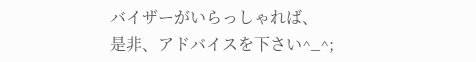バイザーがいらっしゃれば、
是非、アドバイスを下さい^_^;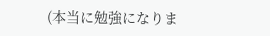(本当に勉強になりま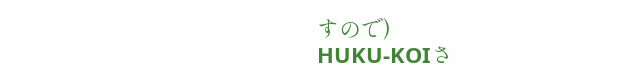すので)
HUKU-KOIさ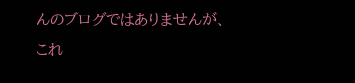んのブログではありませんが、
これ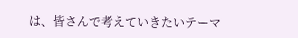は、皆さんで考えていきたいテーマ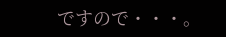ですので・・・。